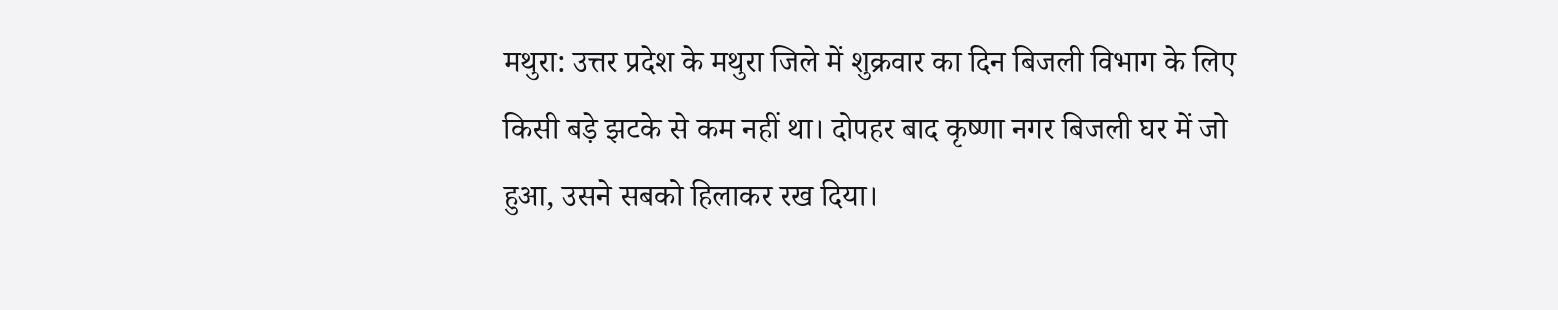मथुरा: उत्तर प्रदेश के मथुरा जिले में शुक्रवार का दिन बिजली विभाग के लिए किसी बड़े झटके से कम नहीं था। दोपहर बाद कृष्णा नगर बिजली घर में जो हुआ, उसने सबको हिलाकर रख दिया।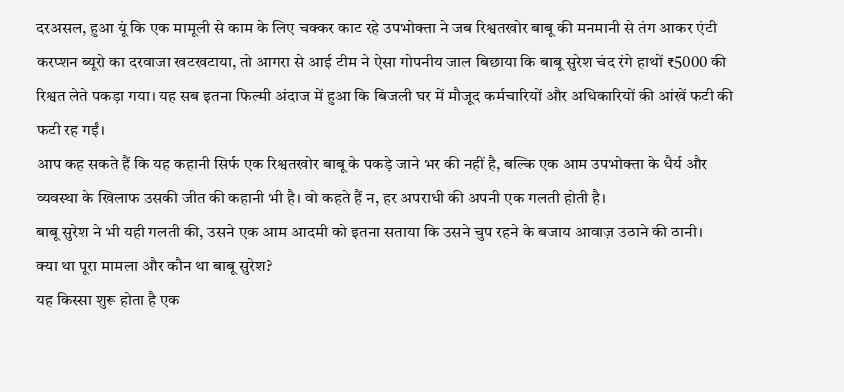दरअसल, हुआ यूं कि एक मामूली से काम के लिए चक्कर काट रहे उपभोक्ता ने जब रिश्वतखोर बाबू की मनमानी से तंग आकर एंटी करप्शन ब्यूरो का दरवाजा खटखटाया, तो आगरा से आई टीम ने ऐसा गोपनीय जाल बिछाया कि बाबू सुरेश चंद रंगे हाथों ₹5000 की रिश्वत लेते पकड़ा गया। यह सब इतना फिल्मी अंदाज में हुआ कि बिजली घर में मौजूद कर्मचारियों और अधिकारियों की आंखें फटी की फटी रह गईं।
आप कह सकते हैं कि यह कहानी सिर्फ एक रिश्वतखोर बाबू के पकड़े जाने भर की नहीं है, बल्कि एक आम उपभोक्ता के धैर्य और व्यवस्था के खिलाफ उसकी जीत की कहानी भी है। वो कहते हैं न, हर अपराधी की अपनी एक गलती होती है।
बाबू सुरेश ने भी यही गलती की, उसने एक आम आदमी को इतना सताया कि उसने चुप रहने के बजाय आवाज़ उठाने की ठानी।
क्या था पूरा मामला और कौन था बाबू सुरेश?
यह किस्सा शुरू होता है एक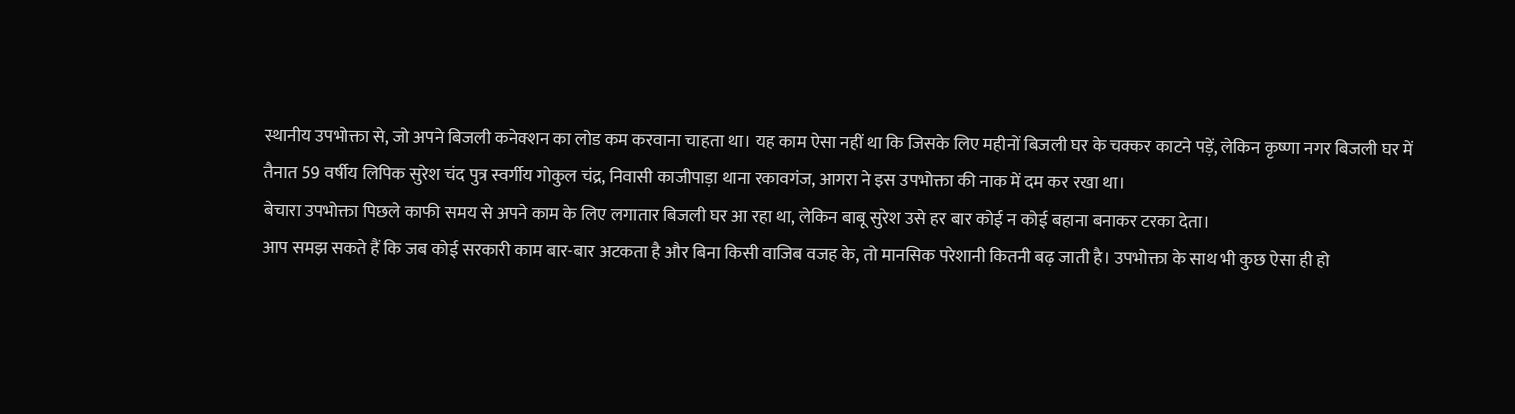स्थानीय उपभोक्ता से, जो अपने बिजली कनेक्शन का लोड कम करवाना चाहता था। यह काम ऐसा नहीं था कि जिसके लिए महीनों बिजली घर के चक्कर काटने पड़ें, लेकिन कृष्णा नगर बिजली घर में तैनात 59 वर्षीय लिपिक सुरेश चंद पुत्र स्वर्गीय गोकुल चंद्र, निवासी काजीपाड़ा थाना रकावगंज, आगरा ने इस उपभोक्ता की नाक में दम कर रखा था।
बेचारा उपभोक्ता पिछले काफी समय से अपने काम के लिए लगातार बिजली घर आ रहा था, लेकिन बाबू सुरेश उसे हर बार कोई न कोई बहाना बनाकर टरका देता।
आप समझ सकते हैं कि जब कोई सरकारी काम बार-बार अटकता है और बिना किसी वाजिब वजह के, तो मानसिक परेशानी कितनी बढ़ जाती है। उपभोक्ता के साथ भी कुछ ऐसा ही हो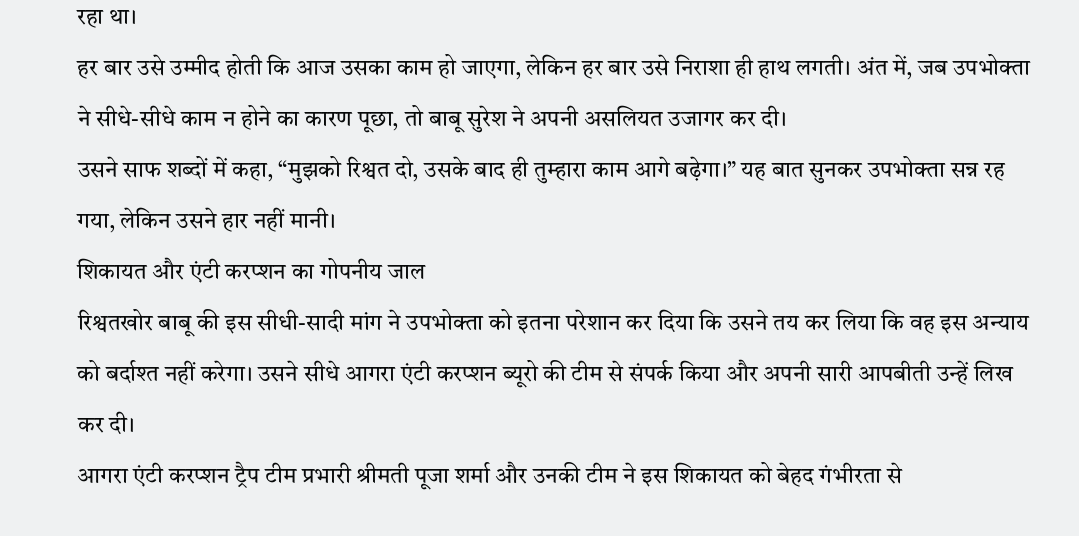रहा था।
हर बार उसे उम्मीद होती कि आज उसका काम हो जाएगा, लेकिन हर बार उसे निराशा ही हाथ लगती। अंत में, जब उपभोक्ता ने सीधे-सीधे काम न होने का कारण पूछा, तो बाबू सुरेश ने अपनी असलियत उजागर कर दी।
उसने साफ शब्दों में कहा, “मुझको रिश्वत दो, उसके बाद ही तुम्हारा काम आगे बढ़ेगा।” यह बात सुनकर उपभोक्ता सन्न रह गया, लेकिन उसने हार नहीं मानी।
शिकायत और एंटी करप्शन का गोपनीय जाल
रिश्वतखोर बाबू की इस सीधी-सादी मांग ने उपभोक्ता को इतना परेशान कर दिया कि उसने तय कर लिया कि वह इस अन्याय को बर्दाश्त नहीं करेगा। उसने सीधे आगरा एंटी करप्शन ब्यूरो की टीम से संपर्क किया और अपनी सारी आपबीती उन्हें लिख कर दी।
आगरा एंटी करप्शन ट्रैप टीम प्रभारी श्रीमती पूजा शर्मा और उनकी टीम ने इस शिकायत को बेहद गंभीरता से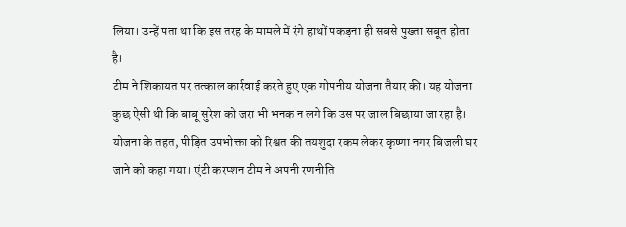लिया। उन्हें पता था कि इस तरह के मामले में रंगे हाथों पकड़ना ही सबसे पुख्ता सबूत होता है।
टीम ने शिकायत पर तत्काल कार्रवाई करते हुए एक गोपनीय योजना तैयार की। यह योजना कुछ ऐसी थी कि बाबू सुरेश को जरा भी भनक न लगे कि उस पर जाल बिछाया जा रहा है।
योजना के तहत, पीड़ित उपभोक्ता को रिश्वत की तयशुदा रकम लेकर कृष्णा नगर बिजली घर जाने को कहा गया। एंटी करप्शन टीम ने अपनी रणनीति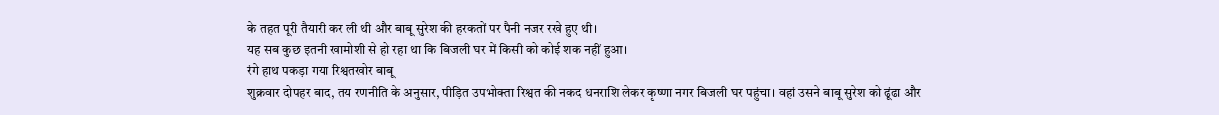के तहत पूरी तैयारी कर ली थी और बाबू सुरेश की हरकतों पर पैनी नजर रखे हुए थी।
यह सब कुछ इतनी खामोशी से हो रहा था कि बिजली घर में किसी को कोई शक नहीं हुआ।
रंगे हाथ पकड़ा गया रिश्वतखोर बाबू
शुक्रवार दोपहर बाद, तय रणनीति के अनुसार, पीड़ित उपभोक्ता रिश्वत की नकद धनराशि लेकर कृष्णा नगर बिजली घर पहुंचा। वहां उसने बाबू सुरेश को ढूंढा और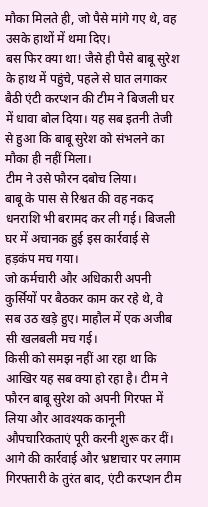मौका मिलते ही, जो पैसे मांगे गए थे, वह उसके हाथों में थमा दिए।
बस फिर क्या था! जैसे ही पैसे बाबू सुरेश के हाथ में पहुंचे, पहले से घात लगाकर बैठी एंटी करप्शन की टीम ने बिजली घर में धावा बोल दिया। यह सब इतनी तेजी से हुआ कि बाबू सुरेश को संभलने का मौका ही नहीं मिला।
टीम ने उसे फौरन दबोच लिया।
बाबू के पास से रिश्वत की वह नकद धनराशि भी बरामद कर ली गई। बिजली घर में अचानक हुई इस कार्रवाई से हड़कंप मच गया।
जो कर्मचारी और अधिकारी अपनी कुर्सियों पर बैठकर काम कर रहे थे, वे सब उठ खड़े हुए। माहौल में एक अजीब सी खलबली मच गई।
किसी को समझ नहीं आ रहा था कि आखिर यह सब क्या हो रहा है। टीम ने फौरन बाबू सुरेश को अपनी गिरफ्त में लिया और आवश्यक कानूनी औपचारिकताएं पूरी करनी शुरू कर दीं।
आगे की कार्रवाई और भ्रष्टाचार पर लगाम
गिरफ्तारी के तुरंत बाद, एंटी करप्शन टीम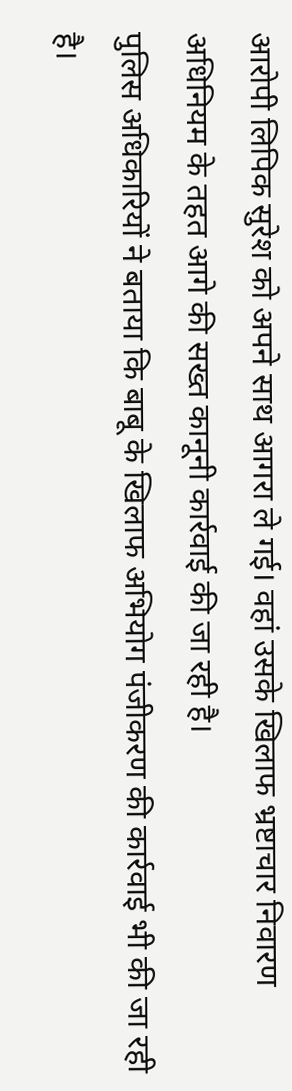आरोपी लिपिक सुरेश को अपने साथ आगरा ले गई। वहां उसके खिलाफ भ्रष्टाचार निवारण अधिनियम के तहत आगे की सख्त कानूनी कार्रवाई की जा रही है।
पुलिस अधिकारियों ने बताया कि बाबू के खिलाफ अभियोग पंजीकरण की कार्रवाई भी की जा रही है।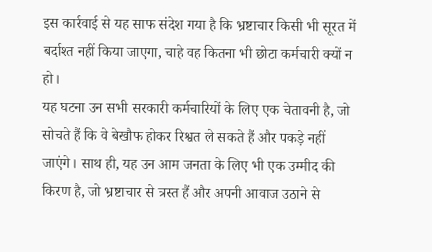इस कार्रवाई से यह साफ संदेश गया है कि भ्रष्टाचार किसी भी सूरत में बर्दाश्त नहीं किया जाएगा, चाहे वह कितना भी छोटा कर्मचारी क्यों न हो।
यह घटना उन सभी सरकारी कर्मचारियों के लिए एक चेतावनी है, जो सोचते हैं कि वे बेखौफ होकर रिश्वत ले सकते हैं और पकड़े नहीं जाएंगे। साथ ही, यह उन आम जनता के लिए भी एक उम्मीद की किरण है, जो भ्रष्टाचार से त्रस्त हैं और अपनी आवाज उठाने से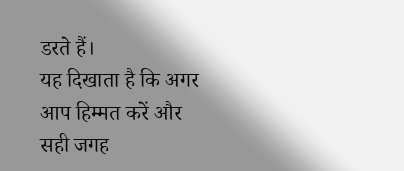डरते हैं।
यह दिखाता है कि अगर आप हिम्मत करें और सही जगह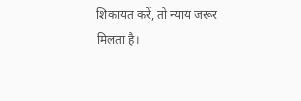शिकायत करें, तो न्याय जरूर मिलता है।